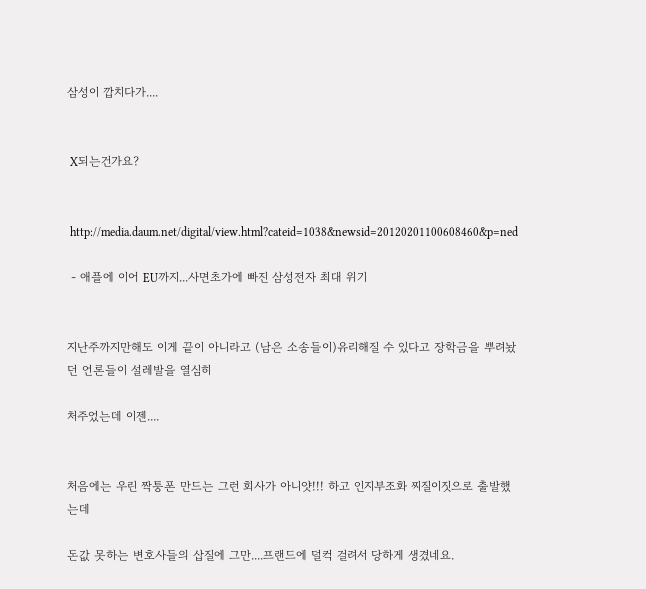삼성이 깝치다가....


 X되는건가요?


 http://media.daum.net/digital/view.html?cateid=1038&newsid=20120201100608460&p=ned

 - 애플에 이어 EU까지...사면초가에 빠진 삼성전자 최대 위기


지난주까지만해도 이게 끝이 아니라고 (남은 소송들이)유리해질 수 있다고 장학금을 뿌려놨던 언론들이 설레발을 열심히

처주었는데 이젠....


처음에는 우린 짝퉁폰 만드는 그런 회사가 아니얏!!! 하고 인지부조화 찌질이짓으로 출발했는데

돈값 못하는 변호사들의 삽질에 그만....프랜드에 덜컥 걸려서 당하게 생겼네요.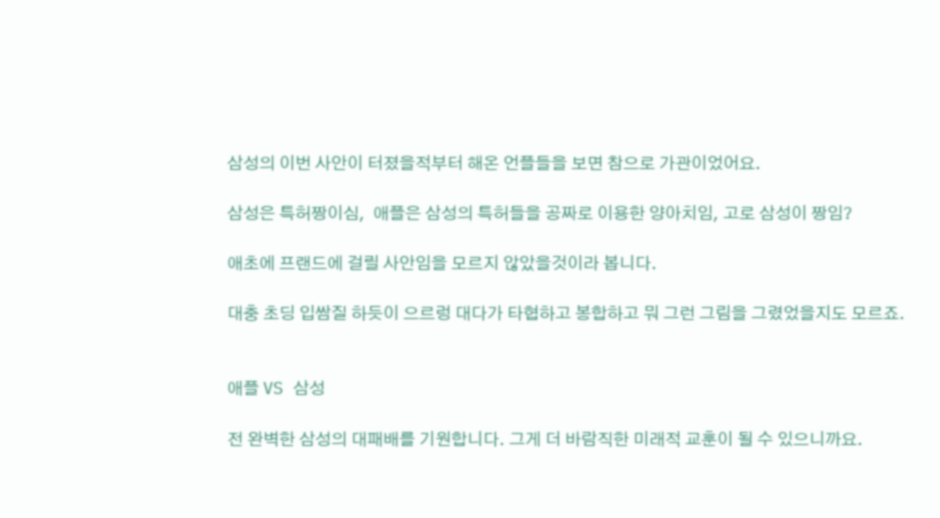삼성의 이번 사안이 터졌을적부터 해온 언플들을 보면 참으로 가관이었어요.

삼성은 특허짱이심,  애플은 삼성의 특허들을 공짜로 이용한 양아치임, 고로 삼성이 짱임?

애초에 프랜드에 걸릴 사안임을 모르지 않았을것이라 봅니다.

대충 초딩 입쌈질 하듯이 으르렁 대다가 타협하고 봉합하고 뭐 그런 그림을 그렸었을지도 모르죠.


애플 VS 삼성

전 완벽한 삼성의 대패배를 기원합니다. 그게 더 바람직한 미래적 교훈이 될 수 있으니까요.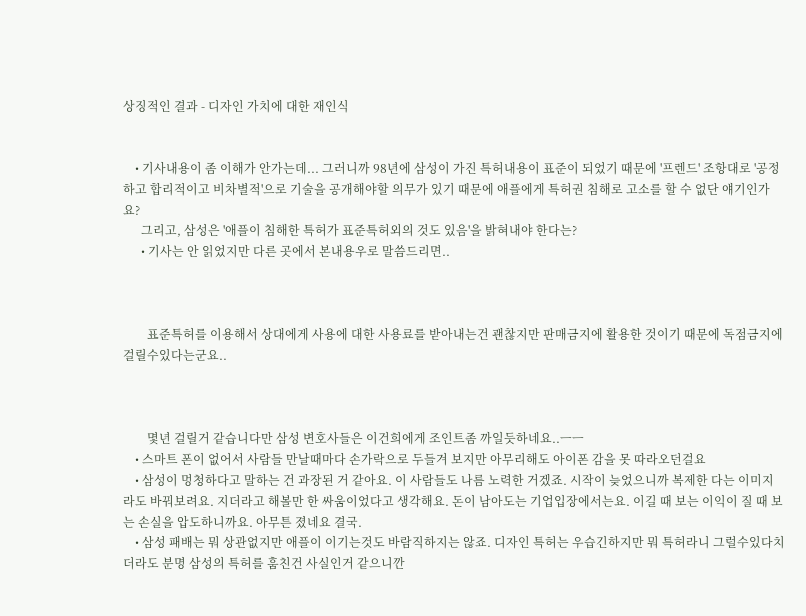상징적인 결과 - 디자인 가치에 대한 재인식


    • 기사내용이 좀 이해가 안가는데... 그러니까 98년에 삼성이 가진 특허내용이 표준이 되었기 때문에 '프렌드' 조항대로 '공정하고 합리적이고 비차별적'으로 기술을 공개해야할 의무가 있기 때문에 애플에게 특허권 침해로 고소를 할 수 없단 얘기인가요?
      그리고, 삼성은 '애플이 침해한 특허가 표준특허외의 것도 있음'을 밝혀내야 한다는?
      • 기사는 안 읽었지만 다른 곳에서 본내용우로 말씀드리면..



        표준특허를 이용해서 상대에게 사용에 대한 사용료를 받아내는건 괜찮지만 판매금지에 활용한 것이기 때문에 독점금지에 걸릴수있다는군요..



        몇년 걸릴거 같습니다만 삼성 변호사들은 이건희에게 조인트좀 까일듯하네요..ㅡㅡ
    • 스마트 폰이 없어서 사람들 만날때마다 손가락으로 두들겨 보지만 아무리해도 아이폰 감을 못 따라오던걸요
    • 삼성이 멍청하다고 말하는 건 과장된 거 같아요. 이 사람들도 나름 노력한 거겠죠. 시작이 늦었으니까 복제한 다는 이미지라도 바꿔보려요. 지더라고 해볼만 한 싸움이었다고 생각해요. 돈이 남아도는 기업입장에서는요. 이길 때 보는 이익이 질 때 보는 손실을 압도하니까요. 아무튼 졌네요 결국.
    • 삼성 패배는 뭐 상관없지만 애플이 이기는것도 바람직하지는 않죠. 디자인 특허는 우습긴하지만 뭐 특허라니 그럴수있다치더라도 분명 삼성의 특허를 훔친건 사실인거 같으니깐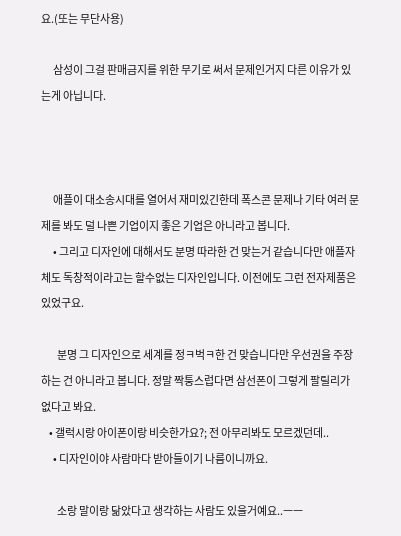요.(또는 무단사용)

      삼성이 그걸 판매금지를 위한 무기로 써서 문제인거지 다른 이유가 있는게 아닙니다.



      애플이 대소송시대를 열어서 재미있긴한데 폭스콘 문제나 기타 여러 문제를 봐도 덜 나쁜 기업이지 좋은 기업은 아니라고 봅니다.
      • 그리고 디자인에 대해서도 분명 따라한 건 맞는거 같습니다만 애플자체도 독창적이라고는 할수없는 디자인입니다. 이전에도 그런 전자제품은 있었구요.

        분명 그 디자인으로 세계를 정ㅋ벅ㅋ한 건 맞습니다만 우선권을 주장하는 건 아니라고 봅니다. 정말 짝퉁스럽다면 삼선폰이 그렇게 팔릴리가 없다고 봐요.
    • 갤럭시랑 아이폰이랑 비슷한가요?; 전 아무리봐도 모르겠던데..
      • 디자인이야 사람마다 받아들이기 나름이니까요.

        소랑 말이랑 닮았다고 생각하는 사람도 있을거예요..ㅡㅡ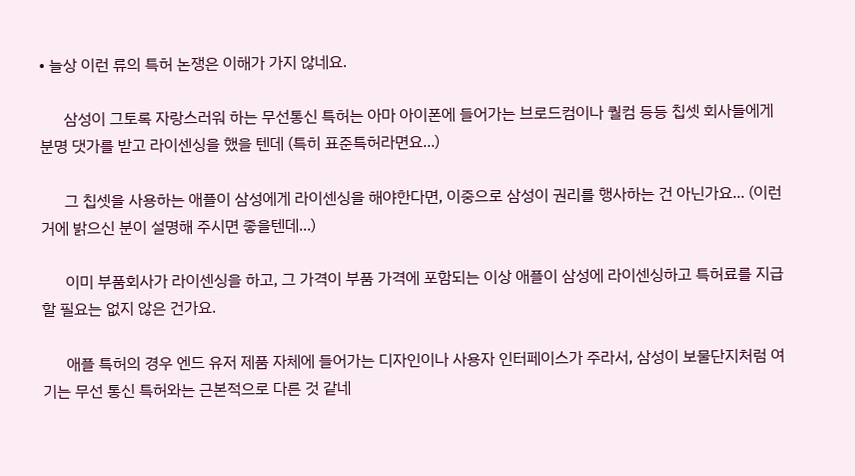• 늘상 이런 류의 특허 논쟁은 이해가 가지 않네요.

      삼성이 그토록 자랑스러워 하는 무선통신 특허는 아마 아이폰에 들어가는 브로드컴이나 퀄컴 등등 칩셋 회사들에게 분명 댓가를 받고 라이센싱을 했을 텐데 (특히 표준특허라면요...)

      그 칩셋을 사용하는 애플이 삼성에게 라이센싱을 해야한다면, 이중으로 삼성이 권리를 행사하는 건 아닌가요... (이런 거에 밝으신 분이 설명해 주시면 좋을텐데...)

      이미 부품회사가 라이센싱을 하고, 그 가격이 부품 가격에 포함되는 이상 애플이 삼성에 라이센싱하고 특허료를 지급할 필요는 없지 않은 건가요.

      애플 특허의 경우 엔드 유저 제품 자체에 들어가는 디자인이나 사용자 인터페이스가 주라서, 삼성이 보물단지처럼 여기는 무선 통신 특허와는 근본적으로 다른 것 같네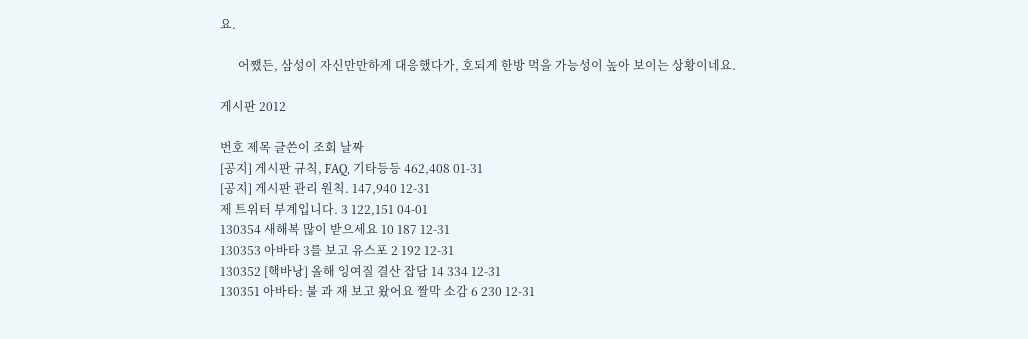요.

      어쨌든, 삼성이 자신만만하게 대응했다가, 호되게 한방 먹을 가능성이 높아 보이는 상황이네요.

게시판 2012

번호 제목 글쓴이 조회 날짜
[공지] 게시판 규칙, FAQ, 기타등등 462,408 01-31
[공지] 게시판 관리 원칙. 147,940 12-31
제 트위터 부계입니다. 3 122,151 04-01
130354 새해복 많이 받으세요 10 187 12-31
130353 아바타 3를 보고 유스포 2 192 12-31
130352 [핵바낭] 올해 잉여질 결산 잡담 14 334 12-31
130351 아바타: 불 과 재 보고 왔어요 짤막 소감 6 230 12-31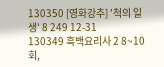130350 [영화강추] '척의 일생' 8 249 12-31
130349 흑백요리사 2 8~10회,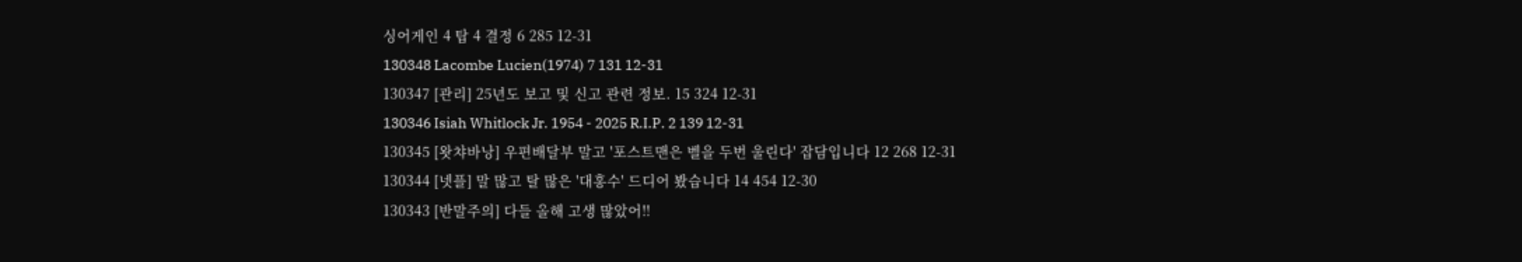싱어게인 4 탑 4 결정 6 285 12-31
130348 Lacombe Lucien(1974) 7 131 12-31
130347 [관리] 25년도 보고 및 신고 관련 정보. 15 324 12-31
130346 Isiah Whitlock Jr. 1954 - 2025 R.I.P. 2 139 12-31
130345 [왓챠바낭] 우편배달부 말고 '포스트맨은 벨을 두번 울린다' 잡담입니다 12 268 12-31
130344 [넷플] 말 많고 탈 많은 '대홍수' 드디어 봤습니다 14 454 12-30
130343 [반말주의] 다들 올해 고생 많았어!!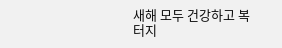새해 모두 건강하고 복 터지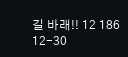길 바래!! 12 186 12-30